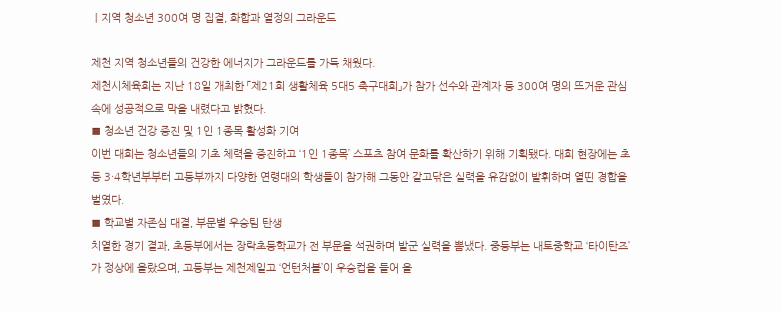ㅣ지역 청소년 300여 명 집결, 화합과 열정의 그라운드

제천 지역 청소년들의 건강한 에너지가 그라운드를 가득 채웠다.
제천시체육회는 지난 18일 개최한 「제21회 생활체육 5대5 축구대회」가 참가 선수와 관계자 등 300여 명의 뜨거운 관심 속에 성공적으로 막을 내렸다고 밝혔다.
■ 청소년 건강 증진 및 1인 1종목 활성화 기여
이번 대회는 청소년들의 기초 체력을 증진하고 ‘1인 1종목’ 스포츠 참여 문화를 확산하기 위해 기획됐다. 대회 현장에는 초등 3·4학년부부터 고등부까지 다양한 연령대의 학생들이 참가해 그동안 갈고닦은 실력을 유감없이 발휘하며 열띤 경합을 벌였다.
■ 학교별 자존심 대결, 부문별 우승팀 탄생
치열한 경기 결과, 초등부에서는 장락초등학교가 전 부문을 석권하며 발군 실력을 뽐냈다. 중등부는 내토중학교 ‘타이탄즈’가 정상에 올랐으며, 고등부는 제천제일고 ‘언턴처블’이 우승컵을 들어 올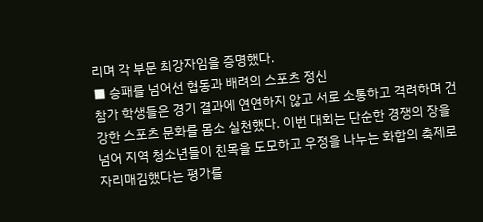리며 각 부문 최강자임을 증명했다.
■ 승패를 넘어선 협동과 배려의 스포츠 정신
참가 학생들은 경기 결과에 연연하지 않고 서로 소통하고 격려하며 건강한 스포츠 문화를 몸소 실천했다. 이번 대회는 단순한 경쟁의 장을 넘어 지역 청소년들이 친목을 도모하고 우정을 나누는 화합의 축제로 자리매김했다는 평가를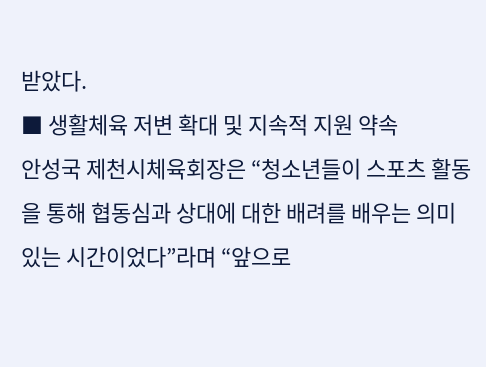받았다.
■ 생활체육 저변 확대 및 지속적 지원 약속
안성국 제천시체육회장은 “청소년들이 스포츠 활동을 통해 협동심과 상대에 대한 배려를 배우는 의미 있는 시간이었다”라며 “앞으로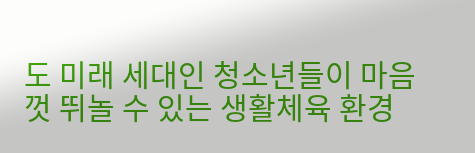도 미래 세대인 청소년들이 마음껏 뛰놀 수 있는 생활체육 환경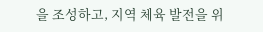을 조성하고, 지역 체육 발전을 위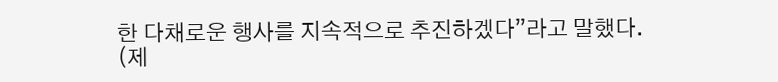한 다채로운 행사를 지속적으로 추진하겠다”라고 말했다.
(제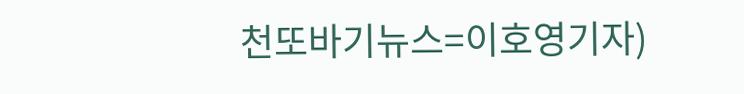천또바기뉴스=이호영기자)